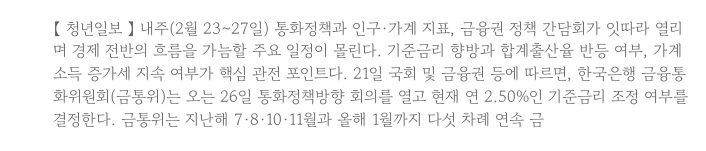【 청년일보 】 내주(2월 23∼27일) 통화정책과 인구·가계 지표, 금융권 정책 간담회가 잇따라 열리며 경제 전반의 흐름을 가늠할 주요 일정이 몰린다. 기준금리 향방과 합계출산율 반등 여부, 가계 소득 증가세 지속 여부가 핵심 관전 포인트다. 21일 국회 및 금융권 등에 따르면, 한국은행 금융통화위원회(금통위)는 오는 26일 통화정책방향 회의를 열고 현재 연 2.50%인 기준금리 조정 여부를 결정한다. 금통위는 지난해 7·8·10·11월과 올해 1월까지 다섯 차례 연속 금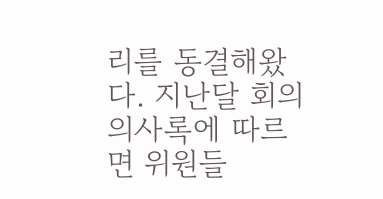리를 동결해왔다. 지난달 회의 의사록에 따르면 위원들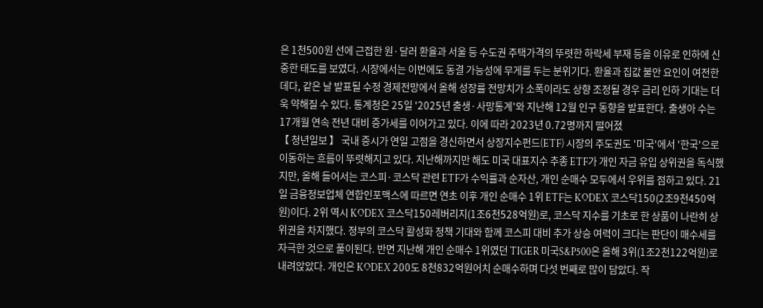은 1천500원 선에 근접한 원·달러 환율과 서울 등 수도권 주택가격의 뚜렷한 하락세 부재 등을 이유로 인하에 신중한 태도를 보였다. 시장에서는 이번에도 동결 가능성에 무게를 두는 분위기다. 환율과 집값 불안 요인이 여전한 데다, 같은 날 발표될 수정 경제전망에서 올해 성장률 전망치가 소폭이라도 상향 조정될 경우 금리 인하 기대는 더욱 약해질 수 있다. 통계청은 25일 '2025년 출생·사망통계'와 지난해 12월 인구 동향을 발표한다. 출생아 수는 17개월 연속 전년 대비 증가세를 이어가고 있다. 이에 따라 2023년 0.72명까지 떨어졌
【 청년일보 】 국내 증시가 연일 고점을 경신하면서 상장지수펀드(ETF) 시장의 주도권도 '미국'에서 '한국'으로 이동하는 흐름이 뚜렷해지고 있다. 지난해까지만 해도 미국 대표지수 추종 ETF가 개인 자금 유입 상위권을 독식했지만, 올해 들어서는 코스피·코스닥 관련 ETF가 수익률과 순자산, 개인 순매수 모두에서 우위를 점하고 있다. 21일 금융정보업체 연합인포맥스에 따르면 연초 이후 개인 순매수 1위 ETF는 KODEX 코스닥150(2조9천450억원)이다. 2위 역시 KODEX 코스닥150레버리지(1조6천528억원)로, 코스닥 지수를 기초로 한 상품이 나란히 상위권을 차지했다. 정부의 코스닥 활성화 정책 기대와 함께 코스피 대비 추가 상승 여력이 크다는 판단이 매수세를 자극한 것으로 풀이된다. 반면 지난해 개인 순매수 1위였던 TIGER 미국S&P500은 올해 3위(1조2천122억원)로 내려앉았다. 개인은 KODEX 200도 8천832억원어치 순매수하며 다섯 번째로 많이 담았다. 작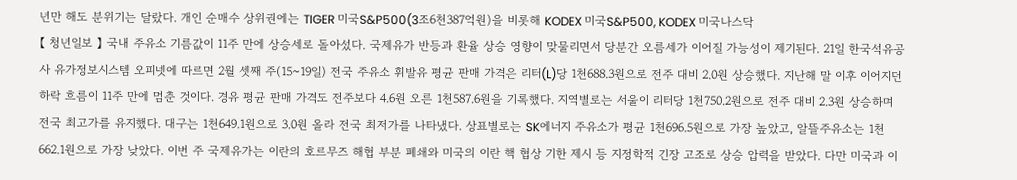년만 해도 분위기는 달랐다. 개인 순매수 상위권에는 TIGER 미국S&P500(3조6천387억원)을 비롯해 KODEX 미국S&P500, KODEX 미국나스닥
【 청년일보 】 국내 주유소 기름값이 11주 만에 상승세로 돌아섰다. 국제유가 반등과 환율 상승 영향이 맞물리면서 당분간 오름세가 이어질 가능성이 제기된다. 21일 한국석유공사 유가정보시스템 오피넷에 따르면 2월 셋째 주(15~19일) 전국 주유소 휘발유 평균 판매 가격은 리터(L)당 1천688.3원으로 전주 대비 2.0원 상승했다. 지난해 말 이후 이어지던 하락 흐름이 11주 만에 멈춘 것이다. 경유 평균 판매 가격도 전주보다 4.6원 오른 1천587.6원을 기록했다. 지역별로는 서울이 리터당 1천750.2원으로 전주 대비 2.3원 상승하며 전국 최고가를 유지했다. 대구는 1천649.1원으로 3.0원 올라 전국 최저가를 나타냈다. 상표별로는 SK에너지 주유소가 평균 1천696.5원으로 가장 높았고, 알뜰주유소는 1천662.1원으로 가장 낮았다. 이번 주 국제유가는 이란의 호르무즈 해협 부분 폐쇄와 미국의 이란 핵 협상 기한 제시 등 지정학적 긴장 고조로 상승 압력을 받았다. 다만 미국과 이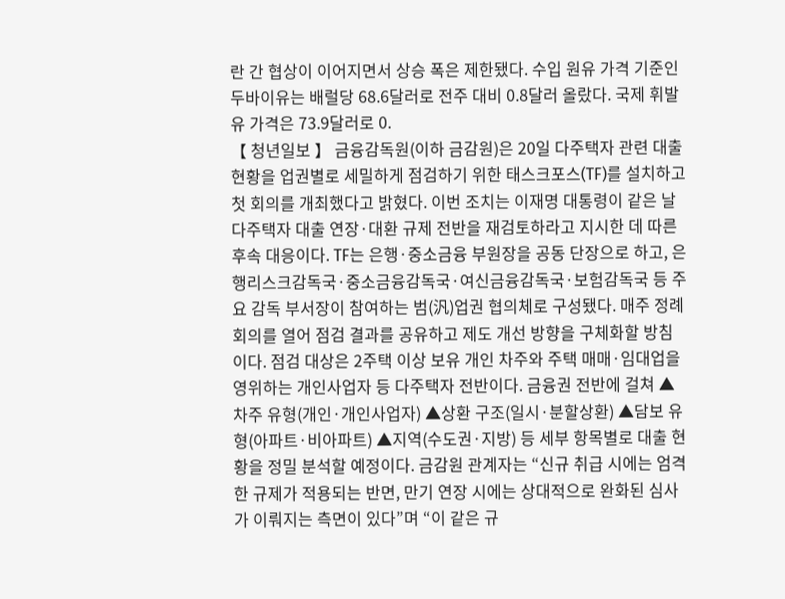란 간 협상이 이어지면서 상승 폭은 제한됐다. 수입 원유 가격 기준인 두바이유는 배럴당 68.6달러로 전주 대비 0.8달러 올랐다. 국제 휘발유 가격은 73.9달러로 0.
【 청년일보 】 금융감독원(이하 금감원)은 20일 다주택자 관련 대출 현황을 업권별로 세밀하게 점검하기 위한 태스크포스(TF)를 설치하고 첫 회의를 개최했다고 밝혔다. 이번 조치는 이재명 대통령이 같은 날 다주택자 대출 연장·대환 규제 전반을 재검토하라고 지시한 데 따른 후속 대응이다. TF는 은행·중소금융 부원장을 공동 단장으로 하고, 은행리스크감독국·중소금융감독국·여신금융감독국·보험감독국 등 주요 감독 부서장이 참여하는 범(汎)업권 협의체로 구성됐다. 매주 정례회의를 열어 점검 결과를 공유하고 제도 개선 방향을 구체화할 방침이다. 점검 대상은 2주택 이상 보유 개인 차주와 주택 매매·임대업을 영위하는 개인사업자 등 다주택자 전반이다. 금융권 전반에 걸쳐 ▲차주 유형(개인·개인사업자) ▲상환 구조(일시·분할상환) ▲담보 유형(아파트·비아파트) ▲지역(수도권·지방) 등 세부 항목별로 대출 현황을 정밀 분석할 예정이다. 금감원 관계자는 “신규 취급 시에는 엄격한 규제가 적용되는 반면, 만기 연장 시에는 상대적으로 완화된 심사가 이뤄지는 측면이 있다”며 “이 같은 규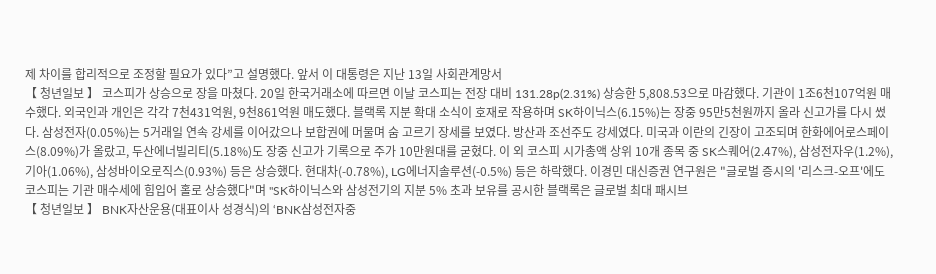제 차이를 합리적으로 조정할 필요가 있다”고 설명했다. 앞서 이 대통령은 지난 13일 사회관계망서
【 청년일보 】 코스피가 상승으로 장을 마쳤다. 20일 한국거래소에 따르면 이날 코스피는 전장 대비 131.28p(2.31%) 상승한 5,808.53으로 마감했다. 기관이 1조6천107억원 매수했다. 외국인과 개인은 각각 7천431억원, 9천861억원 매도했다. 블랙록 지분 확대 소식이 호재로 작용하며 SK하이닉스(6.15%)는 장중 95만5천원까지 올라 신고가를 다시 썼다. 삼성전자(0.05%)는 5거래일 연속 강세를 이어갔으나 보합권에 머물며 숨 고르기 장세를 보였다. 방산과 조선주도 강세였다. 미국과 이란의 긴장이 고조되며 한화에어로스페이스(8.09%)가 올랐고, 두산에너빌리티(5.18%)도 장중 신고가 기록으로 주가 10만원대를 굳혔다. 이 외 코스피 시가총액 상위 10개 종목 중 SK스퀘어(2.47%), 삼성전자우(1.2%), 기아(1.06%), 삼성바이오로직스(0.93%) 등은 상승했다. 현대차(-0.78%), LG에너지솔루션(-0.5%) 등은 하락했다. 이경민 대신증권 연구원은 "글로벌 증시의 '리스크-오프'에도 코스피는 기관 매수세에 힘입어 홀로 상승했다"며 "SK하이닉스와 삼성전기의 지분 5% 초과 보유를 공시한 블랙록은 글로벌 최대 패시브
【 청년일보 】 BNK자산운용(대표이사 성경식)의 ‘BNK삼성전자중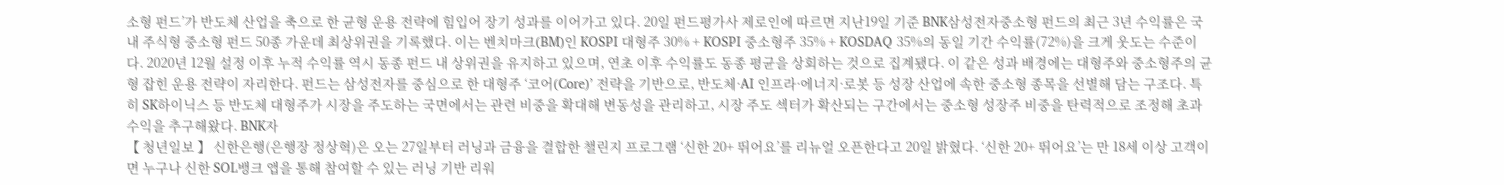소형 펀드’가 반도체 산업을 축으로 한 균형 운용 전략에 힘입어 장기 성과를 이어가고 있다. 20일 펀드평가사 제로인에 따르면 지난19일 기준 BNK삼성전자중소형 펀드의 최근 3년 수익률은 국내 주식형 중소형 펀드 50종 가운데 최상위권을 기록했다. 이는 벤치마크(BM)인 KOSPI 대형주 30% + KOSPI 중소형주 35% + KOSDAQ 35%의 동일 기간 수익률(72%)을 크게 웃도는 수준이다. 2020년 12월 설정 이후 누적 수익률 역시 동종 펀드 내 상위권을 유지하고 있으며, 연초 이후 수익률도 동종 평균을 상회하는 것으로 집계됐다. 이 같은 성과 배경에는 대형주와 중소형주의 균형 잡힌 운용 전략이 자리한다. 펀드는 삼성전자를 중심으로 한 대형주 ‘코어(Core)’ 전략을 기반으로, 반도체·AI 인프라·에너지·로봇 등 성장 산업에 속한 중소형 종목을 선별해 담는 구조다. 특히 SK하이닉스 등 반도체 대형주가 시장을 주도하는 국면에서는 관련 비중을 확대해 변동성을 관리하고, 시장 주도 섹터가 확산되는 구간에서는 중소형 성장주 비중을 탄력적으로 조정해 초과 수익을 추구해왔다. BNK자
【 청년일보 】 신한은행(은행장 정상혁)은 오는 27일부터 러닝과 금융을 결합한 챌린지 프로그램 ‘신한 20+ 뛰어요’를 리뉴얼 오픈한다고 20일 밝혔다. ‘신한 20+ 뛰어요’는 만 18세 이상 고객이면 누구나 신한 SOL뱅크 앱을 통해 참여할 수 있는 러닝 기반 리워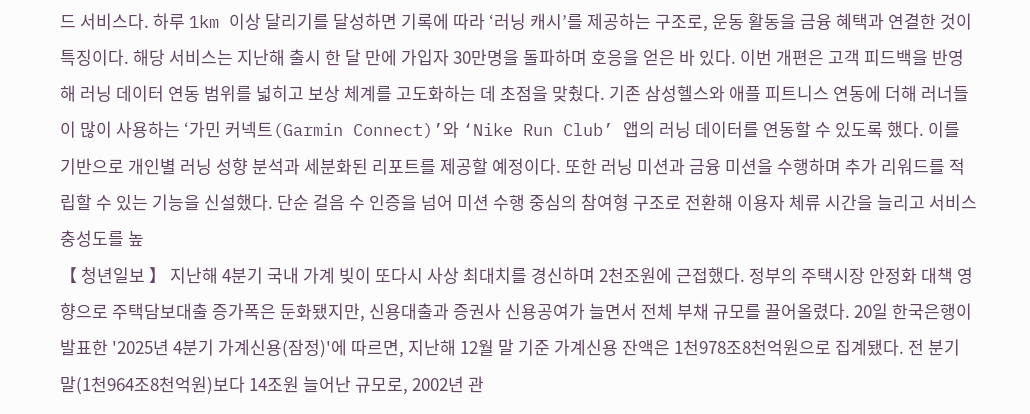드 서비스다. 하루 1km 이상 달리기를 달성하면 기록에 따라 ‘러닝 캐시’를 제공하는 구조로, 운동 활동을 금융 혜택과 연결한 것이 특징이다. 해당 서비스는 지난해 출시 한 달 만에 가입자 30만명을 돌파하며 호응을 얻은 바 있다. 이번 개편은 고객 피드백을 반영해 러닝 데이터 연동 범위를 넓히고 보상 체계를 고도화하는 데 초점을 맞췄다. 기존 삼성헬스와 애플 피트니스 연동에 더해 러너들이 많이 사용하는 ‘가민 커넥트(Garmin Connect)’와 ‘Nike Run Club’ 앱의 러닝 데이터를 연동할 수 있도록 했다. 이를 기반으로 개인별 러닝 성향 분석과 세분화된 리포트를 제공할 예정이다. 또한 러닝 미션과 금융 미션을 수행하며 추가 리워드를 적립할 수 있는 기능을 신설했다. 단순 걸음 수 인증을 넘어 미션 수행 중심의 참여형 구조로 전환해 이용자 체류 시간을 늘리고 서비스 충성도를 높
【 청년일보 】 지난해 4분기 국내 가계 빚이 또다시 사상 최대치를 경신하며 2천조원에 근접했다. 정부의 주택시장 안정화 대책 영향으로 주택담보대출 증가폭은 둔화됐지만, 신용대출과 증권사 신용공여가 늘면서 전체 부채 규모를 끌어올렸다. 20일 한국은행이 발표한 '2025년 4분기 가계신용(잠정)'에 따르면, 지난해 12월 말 기준 가계신용 잔액은 1천978조8천억원으로 집계됐다. 전 분기 말(1천964조8천억원)보다 14조원 늘어난 규모로, 2002년 관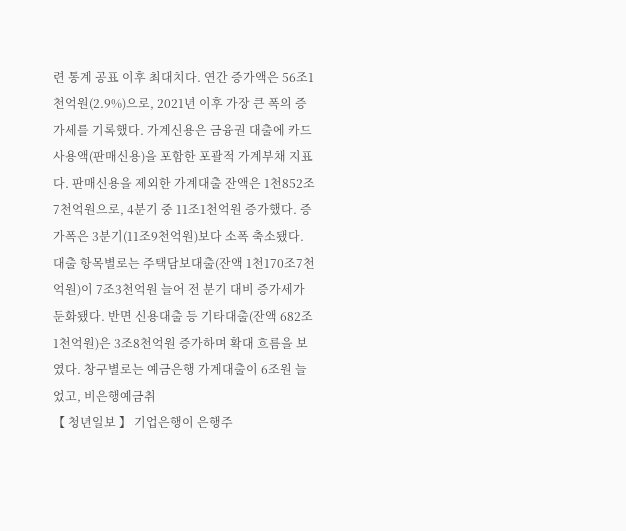련 통계 공표 이후 최대치다. 연간 증가액은 56조1천억원(2.9%)으로, 2021년 이후 가장 큰 폭의 증가세를 기록했다. 가계신용은 금융권 대출에 카드 사용액(판매신용)을 포함한 포괄적 가계부채 지표다. 판매신용을 제외한 가계대출 잔액은 1천852조7천억원으로, 4분기 중 11조1천억원 증가했다. 증가폭은 3분기(11조9천억원)보다 소폭 축소됐다. 대출 항목별로는 주택담보대출(잔액 1천170조7천억원)이 7조3천억원 늘어 전 분기 대비 증가세가 둔화됐다. 반면 신용대출 등 기타대출(잔액 682조1천억원)은 3조8천억원 증가하며 확대 흐름을 보였다. 창구별로는 예금은행 가계대출이 6조원 늘었고, 비은행예금취
【 청년일보 】 기업은행이 은행주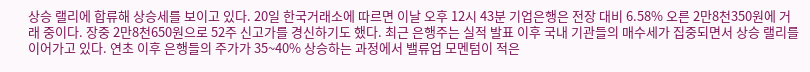상승 랠리에 합류해 상승세를 보이고 있다. 20일 한국거래소에 따르면 이날 오후 12시 43분 기업은행은 전장 대비 6.58% 오른 2만8천350원에 거래 중이다. 장중 2만8천650원으로 52주 신고가를 경신하기도 했다. 최근 은행주는 실적 발표 이후 국내 기관들의 매수세가 집중되면서 상승 랠리를 이어가고 있다. 연초 이후 은행들의 주가가 35~40% 상승하는 과정에서 밸류업 모멘텀이 적은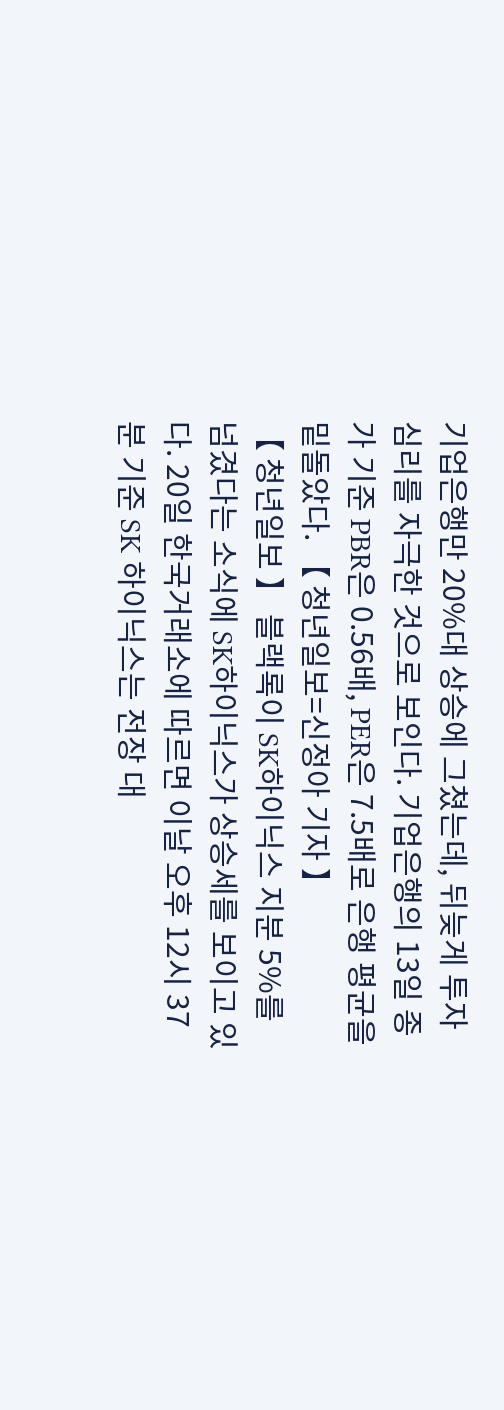기업은행만 20%대 상승에 그쳤는데, 뒤늦게 투자심리를 자극한 것으로 보인다. 기업은행의 13일 종가 기준 PBR은 0.56배, PER은 7.5배로 은행 평균을 밑돌았다. 【 청년일보=신정아 기자 】
【 청년일보 】 블랙록이 SK하이닉스 지분 5%를 넘겼다는 소식에 SK하이닉스가 상승세를 보이고 있다. 20일 한국거래소에 따르면 이날 오후 12시 37분 기준 SK 하이닉스는 전장 대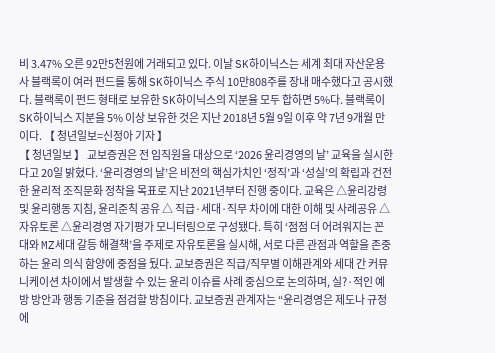비 3.47% 오른 92만5천원에 거래되고 있다. 이날 SK하이닉스는 세계 최대 자산운용사 블랙록이 여러 펀드를 통해 SK하이닉스 주식 10만808주를 장내 매수했다고 공시했다. 블랙록이 펀드 형태로 보유한 SK하이닉스의 지분율 모두 합하면 5%다. 블랙록이 SK하이닉스 지분을 5% 이상 보유한 것은 지난 2018년 5월 9일 이후 약 7년 9개월 만이다. 【 청년일보=신정아 기자 】
【 청년일보 】 교보증권은 전 임직원을 대상으로 ‘2026 윤리경영의 날’ 교육을 실시한다고 20일 밝혔다. ‘윤리경영의 날’은 비전의 핵심가치인 ‘정직’과 ‘성실’의 확립과 건전한 윤리적 조직문화 정착을 목표로 지난 2021년부터 진행 중이다. 교육은 △윤리강령 및 윤리행동 지침, 윤리준칙 공유 △ 직급·세대·직무 차이에 대한 이해 및 사례공유 △ 자유토론 △윤리경영 자기평가 모니터링으로 구성됐다. 특히 ‘점점 더 어려워지는 꼰대와 MZ세대 갈등 해결책’을 주제로 자유토론을 실시해, 서로 다른 관점과 역할을 존중하는 윤리 의식 함양에 중점을 뒀다. 교보증권은 직급/직무별 이해관계와 세대 간 커뮤니케이션 차이에서 발생할 수 있는 윤리 이슈를 사례 중심으로 논의하며, 실?·적인 예방 방안과 행동 기준을 점검할 방침이다. 교보증권 관계자는 “윤리경영은 제도나 규정에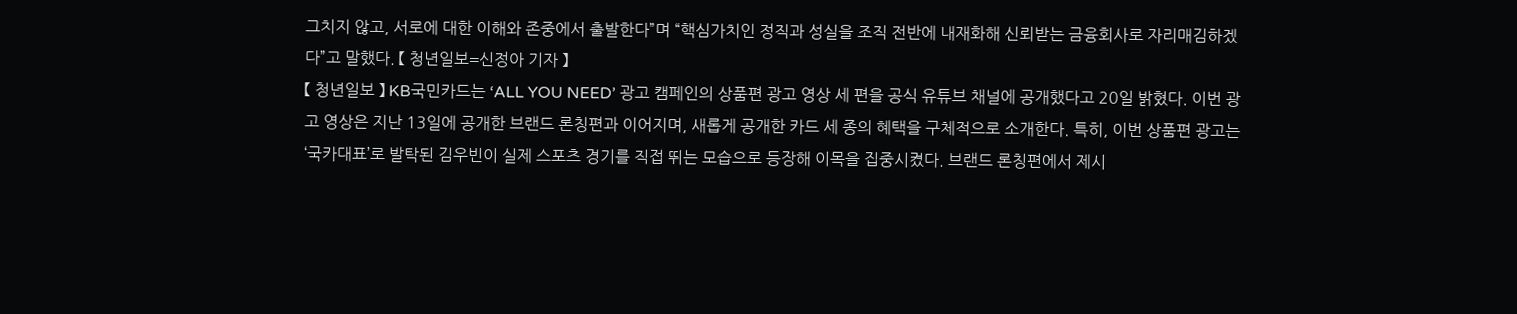그치지 않고, 서로에 대한 이해와 존중에서 출발한다”며 “핵심가치인 정직과 성실을 조직 전반에 내재화해 신뢰받는 금융회사로 자리매김하겠다”고 말했다. 【 청년일보=신정아 기자 】
【 청년일보 】 KB국민카드는 ‘ALL YOU NEED’ 광고 캠페인의 상품편 광고 영상 세 편을 공식 유튜브 채널에 공개했다고 20일 밝혔다. 이번 광고 영상은 지난 13일에 공개한 브랜드 론칭편과 이어지며, 새롭게 공개한 카드 세 종의 혜택을 구체적으로 소개한다. 특히, 이번 상품편 광고는 ‘국카대표’로 발탁된 김우빈이 실제 스포츠 경기를 직접 뛰는 모습으로 등장해 이목을 집중시켰다. 브랜드 론칭편에서 제시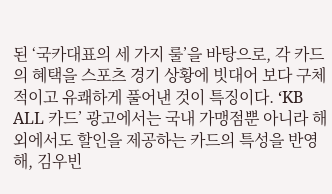된 ‘국카대표의 세 가지 룰’을 바탕으로, 각 카드의 혜택을 스포츠 경기 상황에 빗대어 보다 구체적이고 유쾌하게 풀어낸 것이 특징이다. ‘KB ALL 카드’ 광고에서는 국내 가맹점뿐 아니라 해외에서도 할인을 제공하는 카드의 특성을 반영해, 김우빈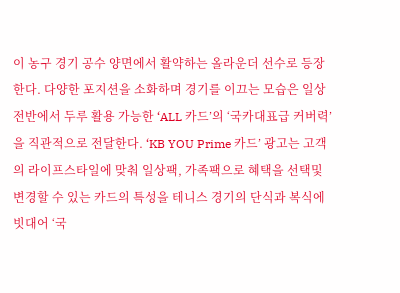이 농구 경기 공수 양면에서 활약하는 올라운더 선수로 등장한다. 다양한 포지션을 소화하며 경기를 이끄는 모습은 일상 전반에서 두루 활용 가능한 ‘ALL 카드’의 ‘국카대표급 커버력’을 직관적으로 전달한다. ‘KB YOU Prime 카드’ 광고는 고객의 라이프스타일에 맞춰 일상팩, 가족팩으로 혜택을 선택및 변경할 수 있는 카드의 특성을 테니스 경기의 단식과 복식에 빗대어 ‘국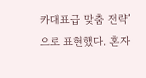카대표급 맞춤 전략’으로 표현했다. 혼자